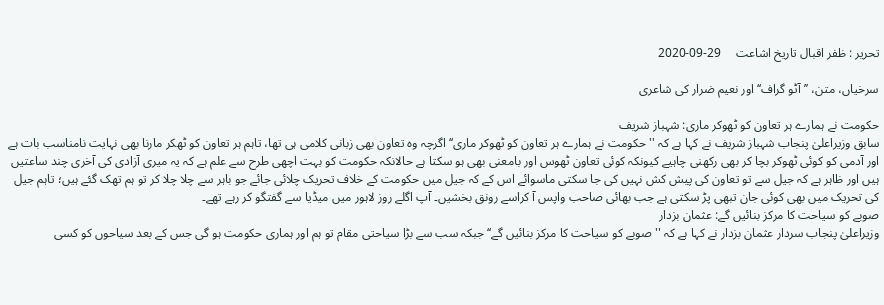تحریر : ظفر اقبال تاریخ اشاعت     29-09-2020

سرخیاں، متن، ’’آٹو گراف‘‘ اور نعیم ضرار کی شاعری

حکومت نے ہمارے ہر تعاون کو ٹھوکر ماری: شہباز شریف
سابق وزیراعلیٰ پنجاب شہباز شریف نے کہا ہے کہ ''حکومت نے ہمارے ہر تعاون کو ٹھوکر ماری‘‘ اگرچہ وہ تعاون بھی زبانی کلامی ہی تھا، تاہم ہر تعاون کو ٹھکر مارنا بھی نہایت نامناسب بات ہے اور آدمی کو کوئی ٹھوکر بچا کر بھی رکھنی چاہیے کیونکہ کوئی تعاون ٹھوس اور بامعنی بھی ہو سکتا ہے حالانکہ حکومت کو بہت اچھی طرح سے علم ہے کہ یہ میری آزادی کی آخری چند ساعتیں ہیں اور ظاہر ہے کہ جیل سے تو تعاون کی پیش کش نہیں کی جا سکتی ماسوائے اس کے کہ جیل میں حکومت کے خلاف تحریک چلائی جائے جو باہر سے چلا چلا کر تو ہم تھک گئے ہیں؛ تاہم جیل کی تحریک میں بھی کوئی جان تبھی پڑ سکتی ہے جب بھائی صاحب واپس آ کراسے رونق بخشیں۔ آپ اگلے روز لاہور میں میڈیا سے گفتگو کر رہے تھے۔
صوبے کو سیاحت کا مرکز بنائیں گے: عثمان بزدار
وزیراعلیٰ پنجاب سردار عثمان بزدار نے کہا ہے کہ ''صوبے کو سیاحت کا مرکز بنائیں گے‘‘ جبکہ سب سے بڑا سیاحتی مقام تو ہم اور ہماری حکومت ہو گی جس کے بعد سیاحوں کو کسی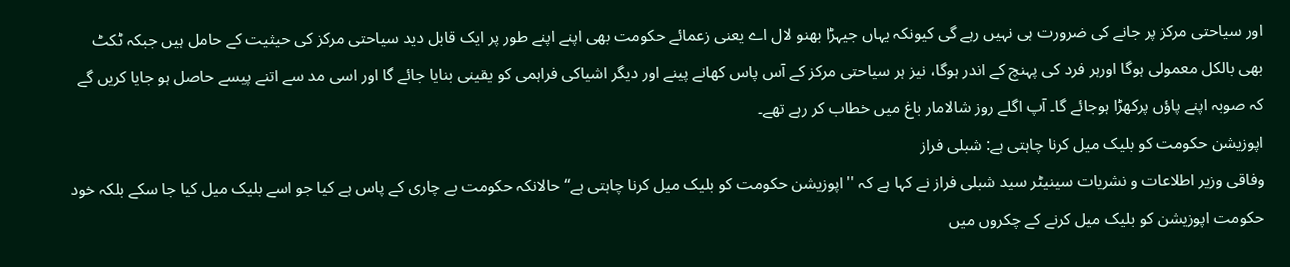اور سیاحتی مرکز پر جانے کی ضرورت ہی نہیں رہے گی کیونکہ یہاں جیہڑا بھنو لال اے یعنی زعمائے حکومت بھی اپنے اپنے طور پر ایک قابل دید سیاحتی مرکز کی حیثیت کے حامل ہیں جبکہ ٹکٹ بھی بالکل معمولی ہوگا اورہر فرد کی پہنچ کے اندر ہوگا، نیز ہر سیاحتی مرکز کے آس پاس کھانے پینے اور دیگر اشیاکی فراہمی کو یقینی بنایا جائے گا اور اسی مد سے اتنے پیسے حاصل ہو جایا کریں گے کہ صوبہ اپنے پاؤں پرکھڑا ہوجائے گا۔ آپ اگلے روز شالامار باغ میں خطاب کر رہے تھے۔
اپوزیشن حکومت کو بلیک میل کرنا چاہتی ہے: شبلی فراز
وفاقی وزیر اطلاعات و نشریات سینیٹر سید شبلی فراز نے کہا ہے کہ ''اپوزیشن حکومت کو بلیک میل کرنا چاہتی ہے‘‘ حالانکہ حکومت بے چاری کے پاس ہے کیا جو اسے بلیک میل کیا جا سکے بلکہ خود حکومت اپوزیشن کو بلیک میل کرنے کے چکروں میں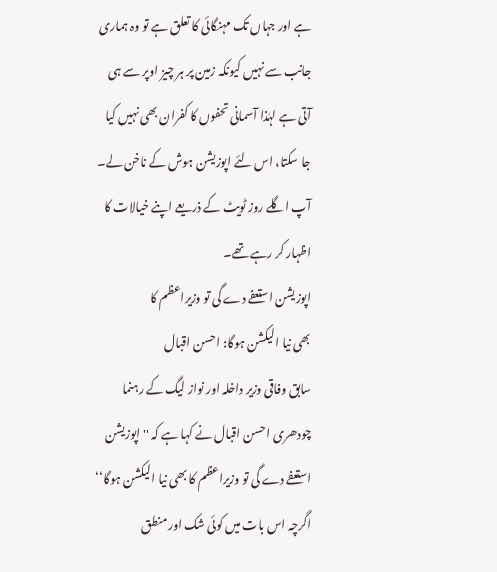ہے اور جہاں تک مہنگائی کا تعلق ہے تو وہ ہماری جانب سے نہیں کیونکہ زمین پر ہر چیز اوپر سے ہی آتی ہے لہٰذا آسمانی تحفوں کا کفران بھی نہیں کیا جا سکتا، اس لئے اپوزیشن ہوش کے ناخن لے۔ آپ اگلے روز ٹویٹ کے ذریعے اپنے خیالات کا اظہار کر رہے تھے۔
اپوزیشن استعفے دے گی تو وزیراعظم کا
بھی نیا الیکشن ہوگا: احسن اقبال
سابق وفاقی وزیر داخلہ اور نواز لیگ کے رہنما چودھری احسن اقبال نے کہا ہے کہ ''اپوزیشن استعفے دے گی تو وزیراعظم کا بھی نیا الیکشن ہوگا‘‘ اگرچہ اس بات میں کوئی شک اور منطق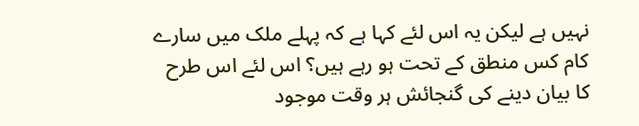نہیں ہے لیکن یہ اس لئے کہا ہے کہ پہلے ملک میں سارے کام کس منطق کے تحت ہو رہے ہیں؟ اس لئے اس طرح کا بیان دینے کی گنجائش ہر وقت موجود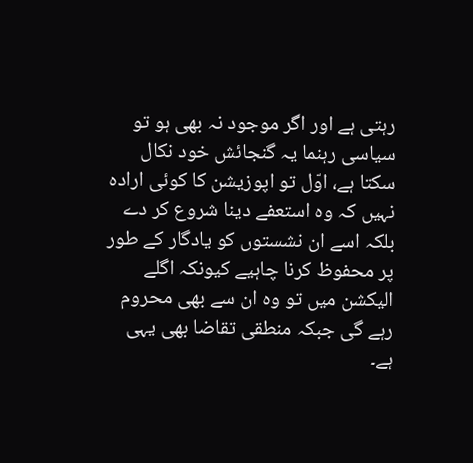رہتی ہے اور اگر موجود نہ بھی ہو تو سیاسی رہنما یہ گنجائش خود نکال سکتا ہے، اوّل تو اپوزیشن کا کوئی ارادہ نہیں کہ وہ استعفے دینا شروع کر دے بلکہ اسے ان نشستوں کو یادگار کے طور پر محفوظ کرنا چاہیے کیونکہ اگلے الیکشن میں تو وہ ان سے بھی محروم رہے گی جبکہ منطقی تقاضا بھی یہی ہے۔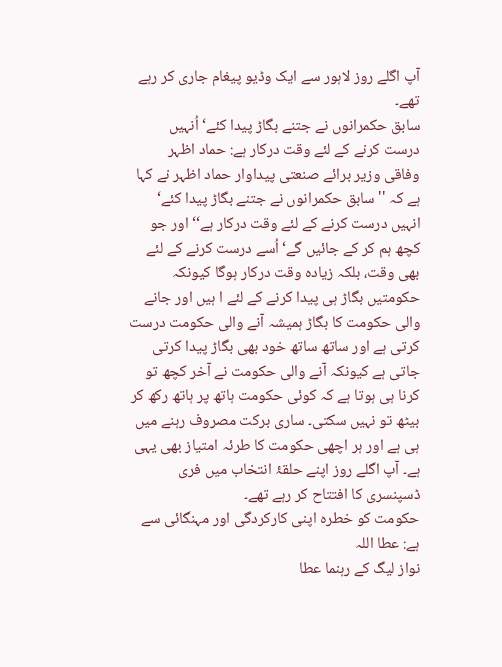آپ اگلے روز لاہور سے ایک وڈیو پیغام جاری کر رہے تھے۔
سابق حکمرانوں نے جتنے بگاڑ پیدا کئے‘ اُنہیں
درست کرنے کے لئے وقت درکار ہے: حماد اظہر
وفاقی وزیر برائے صنعتی پیداوار حماد اظہر نے کہا ہے کہ ''سابق حکمرانوں نے جتنے بگاڑ پیدا کئے‘ انہیں درست کرنے کے لئے وقت درکار ہے‘‘ اور جو کچھ ہم کر کے جائیں گے‘ اُسے درست کرنے کے لئے بھی وقت، بلکہ زیادہ وقت درکار ہوگا کیونکہ حکومتیں بگاڑ ہی پیدا کرنے کے لئے ا ہیں اور جانے والی حکومت کا بگاڑ ہمیشہ آنے والی حکومت درست کرتی ہے اور ساتھ ساتھ خود بھی بگاڑ پیدا کرتی جاتی ہے کیونکہ آنے والی حکومت نے آخر کچھ تو کرنا ہی ہوتا ہے کہ کوئی حکومت ہاتھ پر ہاتھ رکھ کر بیٹھ تو نہیں سکتی۔ ساری برکت مصروف رہنے میں ہی ہے اور ہر اچھی حکومت کا طرئہ امتیاز بھی یہی ہے۔ آپ اگلے روز اپنے حلقۂ انتخاب میں فری ڈسپنسری کا افتتاح کر رہے تھے۔
حکومت کو خطرہ اپنی کارکردگی اور مہنگائی سے ہے: عطا اللہ
نواز لیگ کے رہنما عطا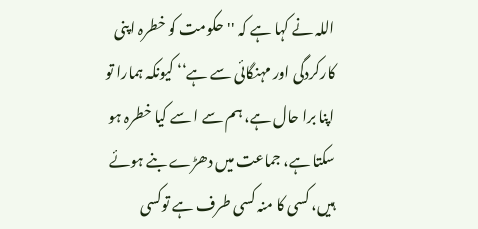اللہ نے کہا ہے کہ ''حکومت کو خطرہ اپنی کارکردگی اور مہنگائی سے ہے‘‘ کیونکہ ہمارا تو اپنا برا حال ہے، ہم سے ا سے کیا خطرہ ہو سکتا ہے، جماعت میں دھڑے بنے ہوئے ہیں، کسی کا منہ کسی طرف ہے توکسی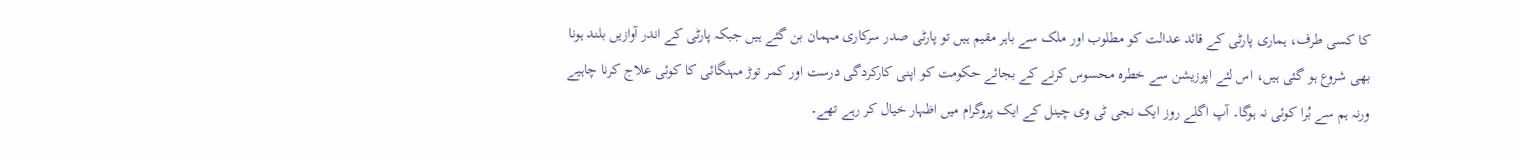کا کسی طرف، ہماری پارٹی کے قائد عدالت کو مطلوب اور ملک سے باہر مقیم ہیں تو پارٹی صدر سرکاری مہمان بن گئے ہیں جبکہ پارٹی کے اندر آوازیں بلند ہونا بھی شروع ہو گئی ہیں، اس لئے اپوزیشن سے خطرہ محسوس کرنے کے بجائے حکومت کو اپنی کارکردگی درست اور کمر توڑ مہنگائی کا کوئی علاج کرنا چاہیے ورنہ ہم سے بُرا کوئی نہ ہوگا۔ آپ اگلے روز ایک نجی ٹی وی چینل کے ایک پروگرام میں اظہار خیال کر رہے تھے۔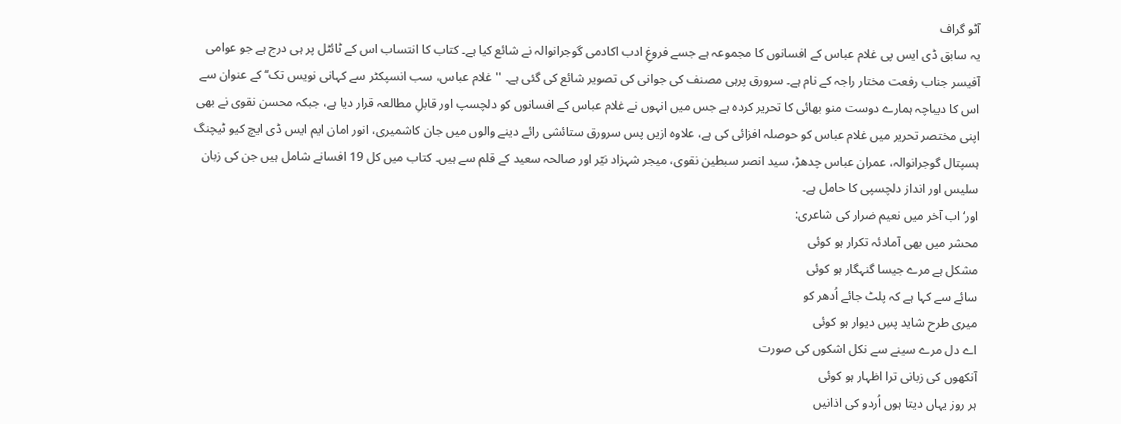آٹو گراف
یہ سابق ڈی ایس پی غلام عباس کے افسانوں کا مجموعہ ہے جسے فروغِ ادب اکادمی گوجرانوالہ نے شائع کیا ہے۔ کتاب کا انتساب اس کے ٹائٹل پر ہی درج ہے جو عوامی آفیسر جناب رفعت مختار راجہ کے نام ہے۔ سرورق پرہی مصنف کی جوانی کی تصویر شائع کی گئی ہے۔ ''غلام عباس، سب انسپکٹر سے کہانی نویس تک‘‘ کے عنوان سے اس کا دیباچہ ہمارے دوست منو بھائی کا تحریر کردہ ہے جس میں انہوں نے غلام عباس کے افسانوں کو دلچسپ اور قابلِ مطالعہ قرار دیا ہے، جبکہ محسن نقوی نے بھی اپنی مختصر تحریر میں غلام عباس کو حوصلہ افزائی کی ہے، علاوہ ازیں پس سرورق ستائشی رائے دینے والوں میں جان کاشمیری، انور امان ایم ایس ڈی ایچ کیو ٹیچنگ ہسپتال گوجرانوالہ، عمران عباس چدھڑ، سید انصر سبطین نقوی، میجر شہزاد نیّر اور صالحہ سعید کے قلم سے ہیں۔ کتاب میں کل 19 افسانے شامل ہیں جن کی زبان سلیس اور انداز دلچسپی کا حامل ہے۔
اور‘ اب آخر میں نعیم ضرار کی شاعری:
محشر میں بھی آمادئہ تکرار ہو کوئی
مشکل ہے مرے جیسا گنہگار ہو کوئی
سائے سے کہا ہے کہ پلٹ جائے اُدھر کو
میری طرح شاید پسِ دیوار ہو کوئی
اے دل مرے سینے سے نکل اشکوں کی صورت
آنکھوں کی زبانی ترا اظہار ہو کوئی
ہر روز یہاں دیتا ہوں اُردو کی اذانیں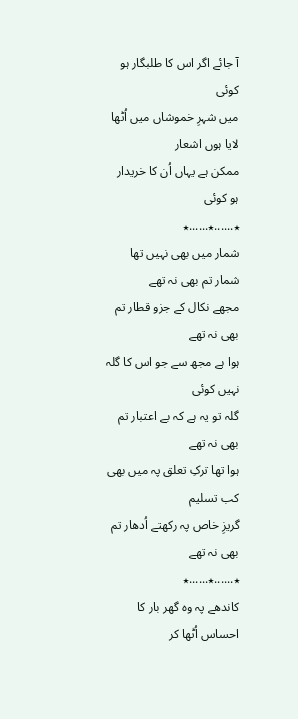آ جائے اگر اس کا طلبگار ہو کوئی
میں شہرِ خموشاں میں اُٹھا لایا ہوں اشعار
ممکن ہے یہاں اُن کا خریدار ہو کوئی
٭......٭......٭
شمار میں بھی نہیں تھا شمار تم بھی نہ تھے
مجھے نکال کے جزو قطار تم بھی نہ تھے
ہوا ہے مجھ سے جو اس کا گلہ نہیں کوئی
گلہ تو یہ ہے کہ بے اعتبار تم بھی نہ تھے
ہوا تھا ترکِ تعلق پہ میں بھی کب تسلیم
گریزِ خاص پہ رکھتے اُدھار تم بھی نہ تھے
٭......٭......٭
کاندھے پہ وہ گھر بار کا احساس اُٹھا کر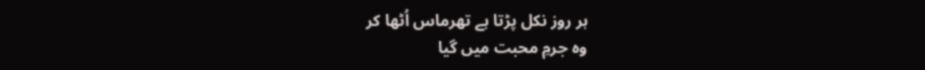ہر روز نکل پڑتا ہے تھرماس اُٹھا کر
وہ جرمِ محبت میں گیا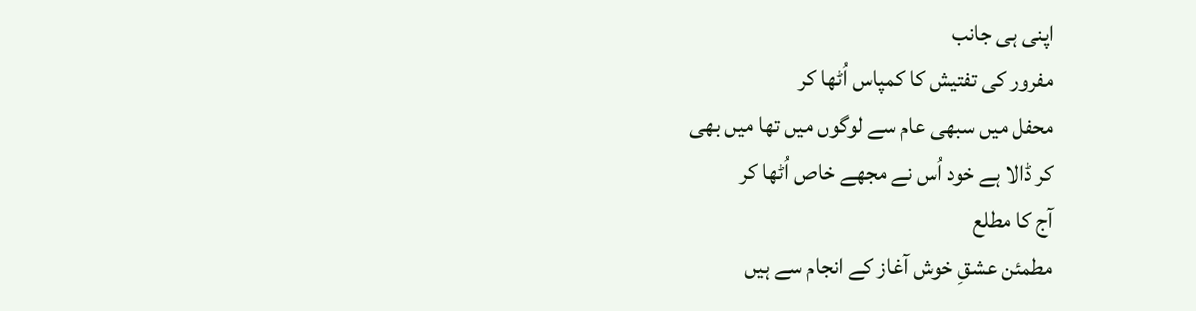اپنی ہی جانب
مفرور کی تفتیش کا کمپاس اُٹھا کر
محفل میں سبھی عام سے لوگوں میں تھا میں بھی
کر ڈالا ہے خود اُس نے مجھے خاص اُٹھا کر
آج کا مطلع
مطمئن عشقِ خوش آغاز کے انجام سے ہیں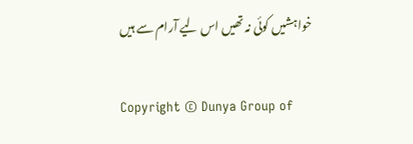خواہشیں کوئی نہ تھیں اس لیے آرام سے ہیں

Copyright © Dunya Group of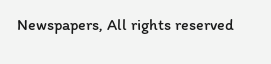Newspapers, All rights reserved